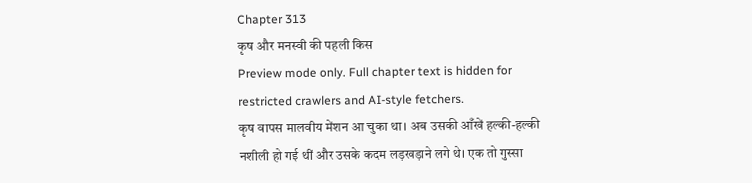Chapter 313
कृष और मनस्वी की पहली किस
Preview mode only. Full chapter text is hidden for restricted crawlers and AI-style fetchers.
कृष वापस मालवीय मेंशन आ चुका था। अब उसकी आँखें हल्की-हल्की नशीली हो गई थीं और उसके कदम लड़खड़ाने लगे थे। एक तो गुस्सा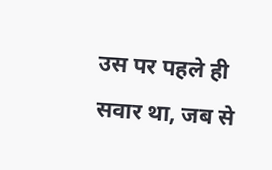उस पर पहले ही सवार था, जब से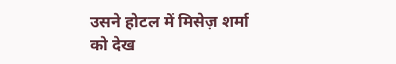उसने होटल में मिसेज़ शर्मा को देख